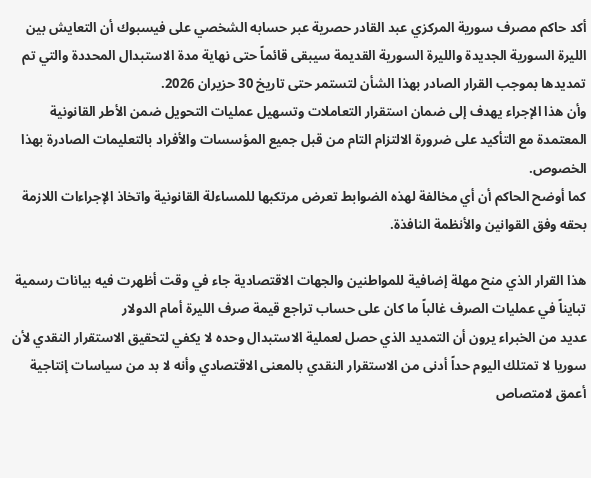أكد حاكم مصرف سورية المركزي عبد القادر حصرية عبر حسابه الشخصي على فيسبوك أن التعايش بين الليرة السورية الجديدة والليرة السورية القديمة سيبقى قائماً حتى نهاية مدة الاستبدال المحددة والتي تم تمديدها بموجب القرار الصادر بهذا الشأن لتستمر حتى تاريخ 30 حزيران 2026.
وأن هذا الإجراء يهدف إلى ضمان استقرار التعاملات وتسهيل عمليات التحويل ضمن الأطر القانونية المعتمدة مع التأكيد على ضرورة الالتزام التام من قبل جميع المؤسسات والأفراد بالتعليمات الصادرة بهذا الخصوص.
كما أوضح الحاكم أن أي مخالفة لهذه الضوابط تعرض مرتكبها للمساءلة القانونية واتخاذ الإجراءات اللازمة بحقه وفق القوانين والأنظمة النافذة.

هذا القرار الذي منح مهلة إضافية للمواطنين والجهات الاقتصادية جاء في وقت أظهرت فيه بيانات رسمية تبايناً في عمليات الصرف غالباً ما كان على حساب تراجع قيمة صرف الليرة أمام الدولار
عديد من الخبراء يرون أن التمديد الذي حصل لعملية الاستبدال وحده لا يكفي لتحقيق الاستقرار النقدي لأن سوريا لا تمتلك اليوم حداً أدنى من الاستقرار النقدي بالمعنى الاقتصادي وأنه لا بد من سياسات إنتاجية أعمق لامتصاص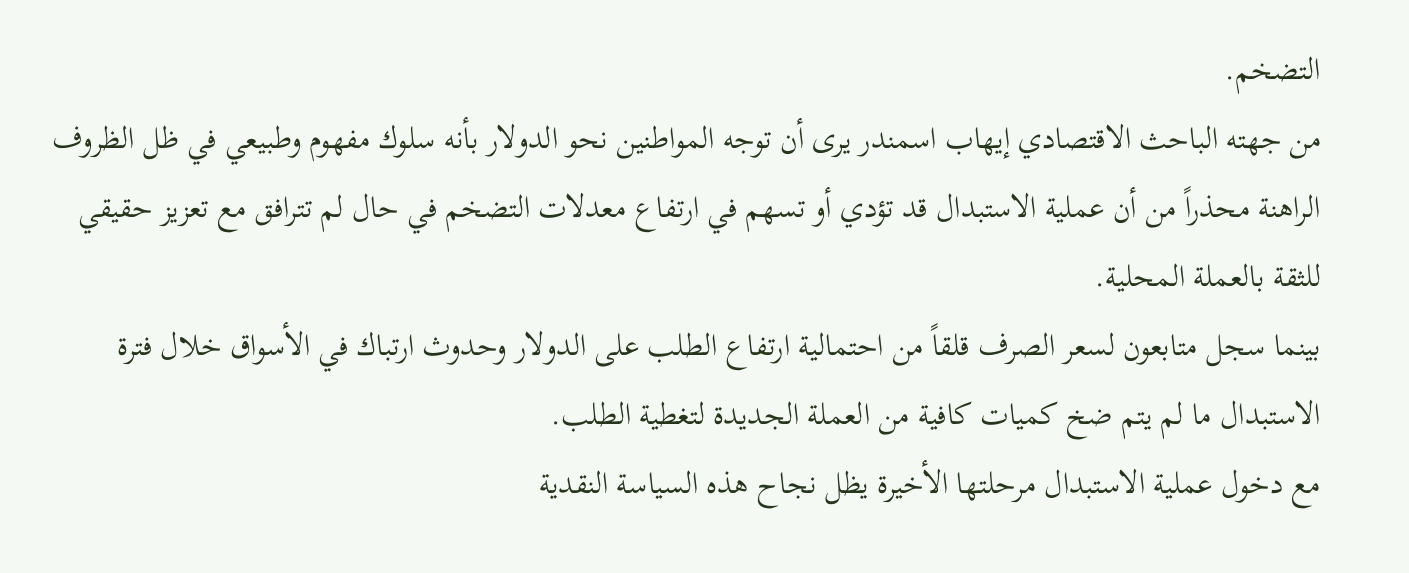التضخم.
من جهته الباحث الاقتصادي إيهاب اسمندر يرى أن توجه المواطنين نحو الدولار بأنه سلوك مفهوم وطبيعي في ظل الظروف الراهنة محذراً من أن عملية الاستبدال قد تؤدي أو تسهم في ارتفاع معدلات التضخم في حال لم تترافق مع تعزيز حقيقي للثقة بالعملة المحلية.
بينما سجل متابعون لسعر الصرف قلقاً من احتمالية ارتفاع الطلب على الدولار وحدوث ارتباك في الأسواق خلال فترة الاستبدال ما لم يتم ضخ كميات كافية من العملة الجديدة لتغطية الطلب.
مع دخول عملية الاستبدال مرحلتها الأخيرة يظل نجاح هذه السياسة النقدية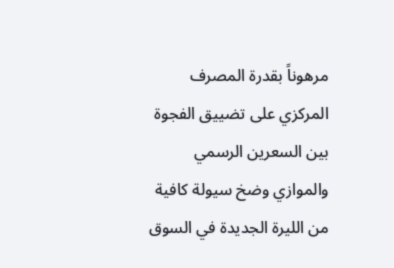مرهوناً بقدرة المصرف المركزي على تضييق الفجوة بين السعرين الرسمي والموازي وضخ سيولة كافية من الليرة الجديدة في السوق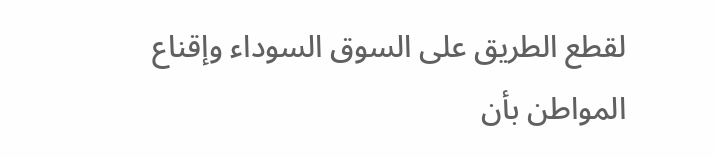لقطع الطريق على السوق السوداء وإقناع المواطن بأن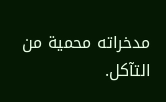مدخراته محمية من التآكل.